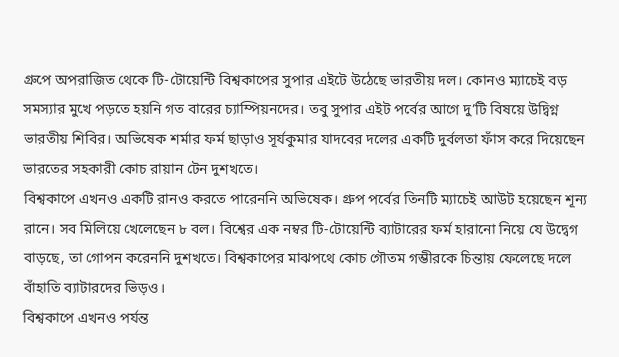গ্রুপে অপরাজিত থেকে টি-টোয়েন্টি বিশ্বকাপের সুপার এইটে উঠেছে ভারতীয় দল। কোনও ম্যাচেই বড় সমস্যার মুখে পড়তে হয়নি গত বারের চ্যাম্পিয়নদের। তবু সুপার এইট পর্বের আগে দু’টি বিষয়ে উদ্বিগ্ন ভারতীয় শিবির। অভিষেক শর্মার ফর্ম ছাড়াও সূর্যকুমার যাদবের দলের একটি দুর্বলতা ফাঁস করে দিয়েছেন ভারতের সহকারী কোচ রায়ান টেন দুশখতে।
বিশ্বকাপে এখনও একটি রানও করতে পারেননি অভিষেক। গ্রুপ পর্বের তিনটি ম্যাচেই আউট হয়েছেন শূন্য রানে। সব মিলিয়ে খেলেছেন ৮ বল। বিশ্বের এক নম্বর টি-টোয়েন্টি ব্যাটারের ফর্ম হারানো নিয়ে যে উদ্বেগ বাড়ছে, তা গোপন করেননি দুশখতে। বিশ্বকাপের মাঝপথে কোচ গৌতম গম্ভীরকে চিন্তায় ফেলেছে দলে বাঁহাতি ব্যাটারদের ভিড়ও।
বিশ্বকাপে এখনও পর্যন্ত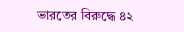ভারতের বিরুদ্ধে ৪২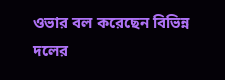ওভার বল করেছেন বিভিন্ন দলের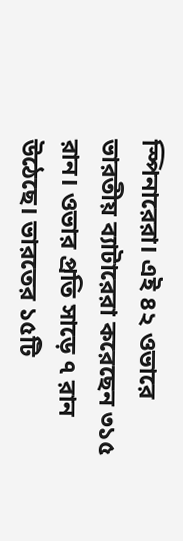স্পিনারেরা। এই ৪২ ওভারে ভারতীয় ব্যাটারেরা করেছেন ৩১৫ রান। ওভার প্রতি সাড়ে ৭ রান উঠেছে। ভারতের ১৫টি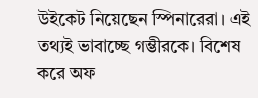উইকেট নিয়েছেন স্পিনারেরা। এই তথ্যই ভাবাচ্ছে গম্ভীরকে। বিশেষ করে অফ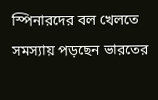স্পিনারদের বল খেলতে সমস্যায় পড়ছেন ভারতের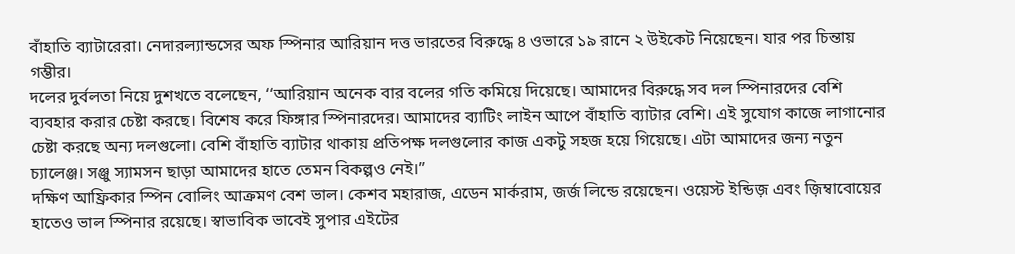বাঁহাতি ব্যাটারেরা। নেদারল্যান্ডসের অফ স্পিনার আরিয়ান দত্ত ভারতের বিরুদ্ধে ৪ ওভারে ১৯ রানে ২ উইকেট নিয়েছেন। যার পর চিন্তায় গম্ভীর।
দলের দুর্বলতা নিয়ে দুশখতে বলেছেন, ‘‘আরিয়ান অনেক বার বলের গতি কমিয়ে দিয়েছে। আমাদের বিরুদ্ধে সব দল স্পিনারদের বেশি ব্যবহার করার চেষ্টা করছে। বিশেষ করে ফিঙ্গার স্পিনারদের। আমাদের ব্যাটিং লাইন আপে বাঁহাতি ব্যাটার বেশি। এই সুযোগ কাজে লাগানোর চেষ্টা করছে অন্য দলগুলো। বেশি বাঁহাতি ব্যাটার থাকায় প্রতিপক্ষ দলগুলোর কাজ একটু সহজ হয়ে গিয়েছে। এটা আমাদের জন্য নতুন চ্যালেঞ্জ। সঞ্জু স্যামসন ছাড়া আমাদের হাতে তেমন বিকল্পও নেই।’’
দক্ষিণ আফ্রিকার স্পিন বোলিং আক্রমণ বেশ ভাল। কেশব মহারাজ, এডেন মার্করাম, জর্জ লিন্ডে রয়েছেন। ওয়েস্ট ইন্ডিজ় এবং জ়িম্বাবোয়ের হাতেও ভাল স্পিনার রয়েছে। স্বাভাবিক ভাবেই সুপার এইটের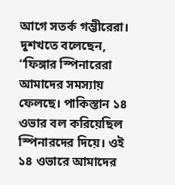আগে সতর্ক গম্ভীরেরা। দুশখতে বলেছেন, ‘‘ফিঙ্গার স্পিনারেরা আমাদের সমস্যায় ফেলছে। পাকিস্তান ১৪ ওভার বল করিয়েছিল স্পিনারদের দিয়ে। ওই ১৪ ওভারে আমাদের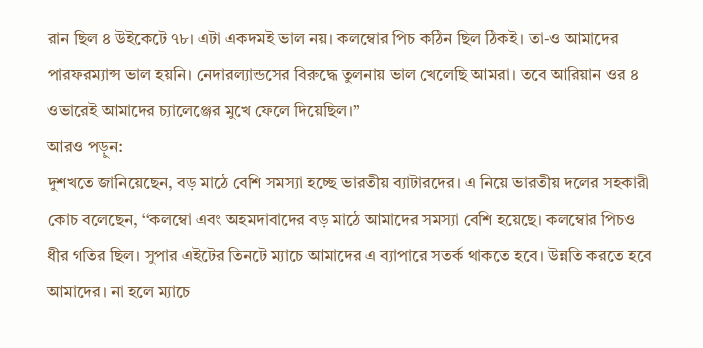রান ছিল ৪ উইকেটে ৭৮। এটা একদমই ভাল নয়। কলম্বোর পিচ কঠিন ছিল ঠিকই। তা-ও আমাদের পারফরম্যান্স ভাল হয়নি। নেদারল্যান্ডসের বিরুদ্ধে তুলনায় ভাল খেলেছি আমরা। তবে আরিয়ান ওর ৪ ওভারেই আমাদের চ্যালেঞ্জের মুখে ফেলে দিয়েছিল।’’
আরও পড়ুন:
দুশখতে জানিয়েছেন, বড় মাঠে বেশি সমস্যা হচ্ছে ভারতীয় ব্যাটারদের। এ নিয়ে ভারতীয় দলের সহকারী কোচ বলেছেন, ‘‘কলম্বো এবং অহমদাবাদের বড় মাঠে আমাদের সমস্যা বেশি হয়েছে। কলম্বোর পিচও ধীর গতির ছিল। সুপার এইটের তিনটে ম্যাচে আমাদের এ ব্যাপারে সতর্ক থাকতে হবে। উন্নতি করতে হবে আমাদের। না হলে ম্যাচে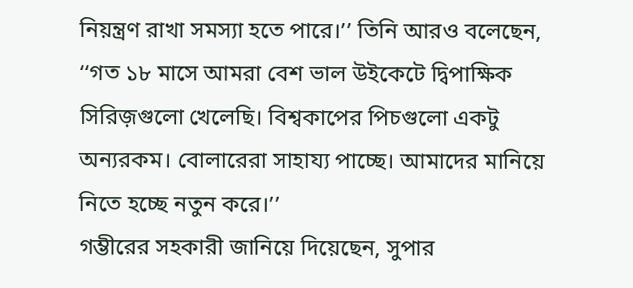নিয়ন্ত্রণ রাখা সমস্যা হতে পারে।’’ তিনি আরও বলেছেন, ‘‘গত ১৮ মাসে আমরা বেশ ভাল উইকেটে দ্বিপাক্ষিক সিরিজ়গুলো খেলেছি। বিশ্বকাপের পিচগুলো একটু অন্যরকম। বোলারেরা সাহায্য পাচ্ছে। আমাদের মানিয়ে নিতে হচ্ছে নতুন করে।’’
গম্ভীরের সহকারী জানিয়ে দিয়েছেন, সুপার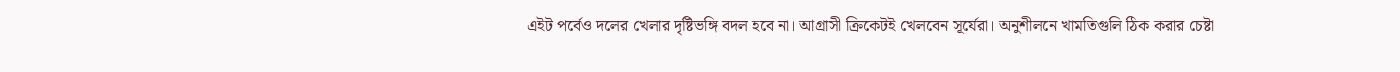এইট পর্বেও দলের খেলার দৃষ্টিভঙ্গি বদল হবে না। আগ্রাসী ক্রিকেটই খেলবেন সূর্যেরা। অনুশীলনে খামতিগুলি ঠিক করার চেষ্টা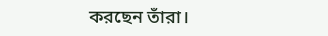করছেন তাঁরা।